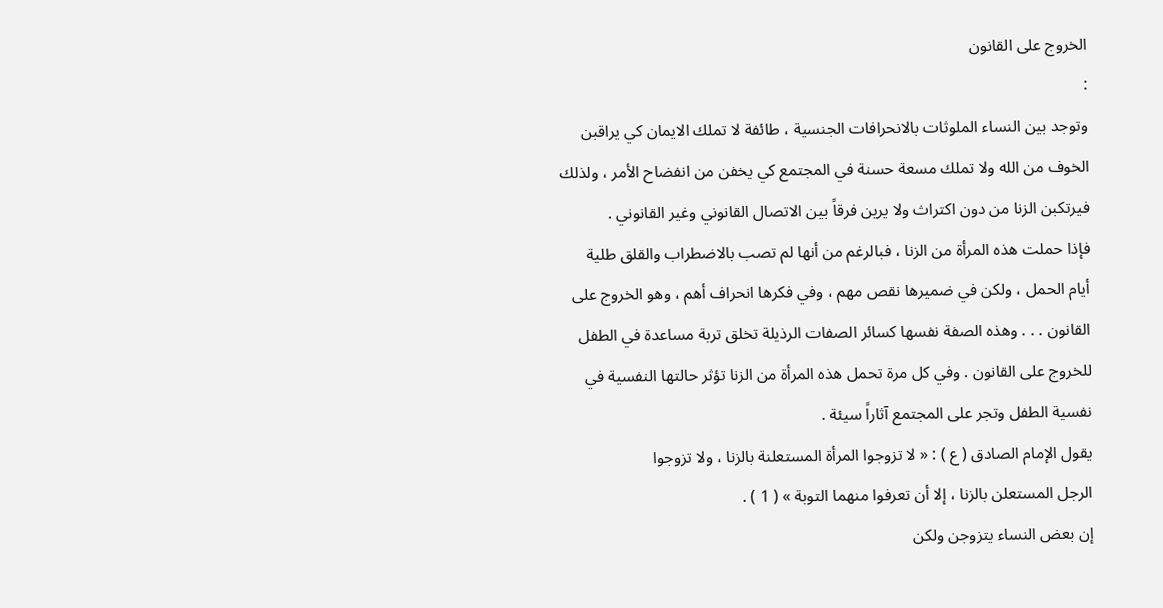الخروج على القانون
:
وتوجد بين النساء الملوثات بالانحرافات الجنسية ، طائفة لا تملك الايمان كي يراقبن
الخوف من الله ولا تملك مسعة حسنة في المجتمع كي يخفن من انفضاح الأمر ، ولذلك
فيرتكبن الزنا من دون اكتراث ولا يرين فرقاً بين الاتصال القانوني وغير القانوني .
فإذا حملت هذه المرأة من الزنا ، فبالرغم من أنها لم تصب بالاضطراب والقلق طلية
أيام الحمل ، ولكن في ضميرها نقص مهم ، وفي فكرها انحراف أهم ، وهو الخروج على
القانون . . . وهذه الصفة نفسها كسائر الصفات الرذيلة تخلق تربة مساعدة في الطفل
للخروج على القانون . وفي كل مرة تحمل هذه المرأة من الزنا تؤثر حالتها النفسية في
نفسية الطفل وتجر على المجتمع آثاراً سيئة .
يقول الإمام الصادق ( ع ) : « لا تزوجوا المرأة المستعلنة بالزنا ، ولا تزوجوا
الرجل المستعلن بالزنا ، إلا أن تعرفوا منهما التوبة » ( 1 ) .
إن بعض النساء يتزوجن ولكن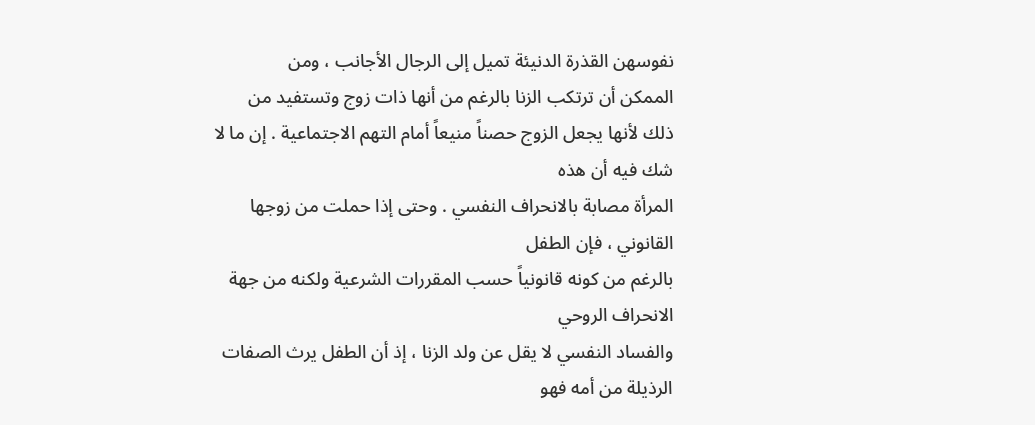نفوسهن القذرة الدنيئة تميل إلى الرجال الأجانب ، ومن
الممكن أن ترتكب الزنا بالرغم من أنها ذات زوج وتستفيد من
ذلك لأنها يجعل الزوج حصناً منيعاً أمام التهم الاجتماعية . إن ما لا شك فيه أن هذه
المرأة مصابة بالانحراف النفسي . وحتى إذا حملت من زوجها القانوني ، فإن الطفل
بالرغم من كونه قانونياً حسب المقررات الشرعية ولكنه من جهة الانحراف الروحي
والفساد النفسي لا يقل عن ولد الزنا ، إذ أن الطفل يرث الصفات الرذيلة من أمه فهو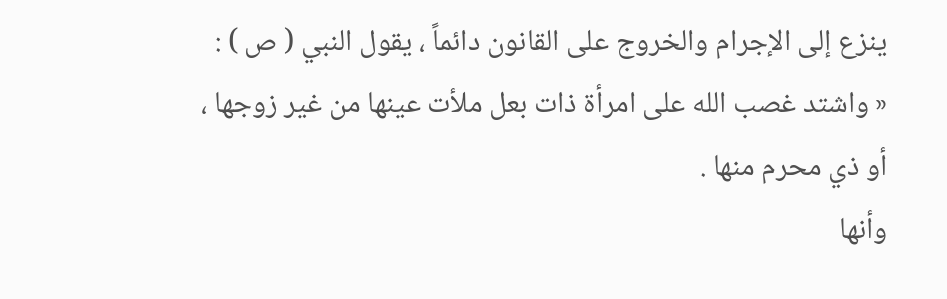ينزع إلى الإجرام والخروج على القانون دائماً ، يقول النبي ( ص ) :
« واشتد غصب الله على امرأة ذات بعل ملأت عينها من غير زوجها ، أو ذي محرم منها .
وأنها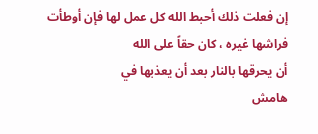إن فعلت ذلك أحبط الله كل عمل لها فإن أوطأت فراشها غيره ، كان حقاً على الله
أن يحرقها بالنار بعد أن يعذبها في
هامش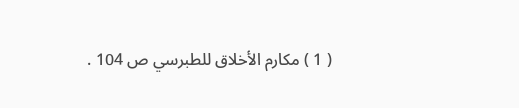( 1 ) مكارم الأخلاق للطبرسي ص 104 .